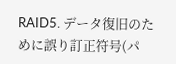RAID5. データ復旧のために誤り訂正符号(パ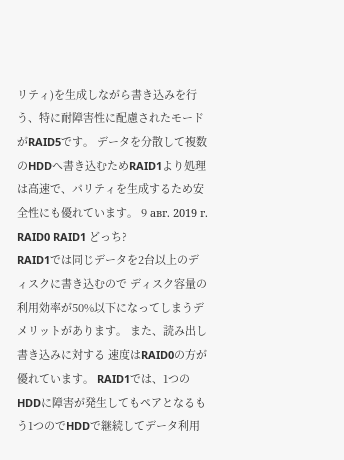リティ)を生成しながら書き込みを行う、特に耐障害性に配慮されたモードがRAID5です。 データを分散して複数のHDDへ書き込むためRAID1より処理は高速で、パリティを生成するため安全性にも優れています。 9 авг. 2019 г.
RAID0 RAID1 どっち?
RAID1では同じデータを2台以上のディスクに書き込むので ディスク容量の利用効率が50%以下になってしまうデメリットがあります。 また、読み出し書き込みに対する 速度はRAID0の方が優れています。 RAID1では、1つのHDDに障害が発生してもペアとなるもう1つのでHDDで継続してデータ利用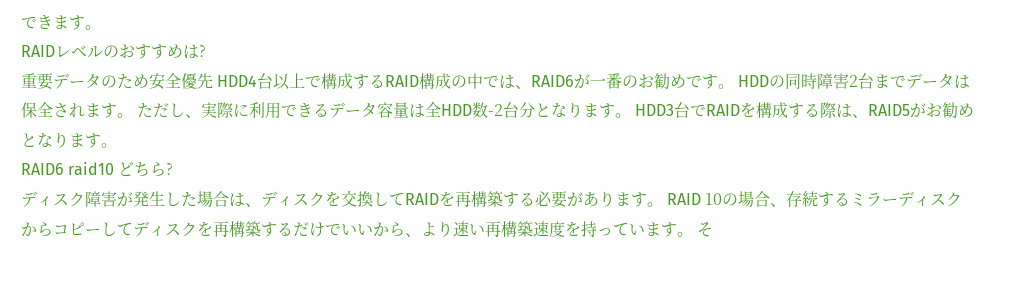できます。
RAIDレベルのおすすめは?
重要データのため安全優先 HDD4台以上で構成するRAID構成の中では、RAID6が一番のお勧めです。 HDDの同時障害2台までデータは保全されます。 ただし、実際に利用できるデータ容量は全HDD数-2台分となります。 HDD3台でRAIDを構成する際は、RAID5がお勧めとなります。
RAID6 raid10 どちら?
ディスク障害が発生した場合は、ディスクを交換してRAIDを再構築する必要があります。 RAID 10の場合、存続するミラーディスクからコピーしてディスクを再構築するだけでいいから、より速い再構築速度を持っています。 そ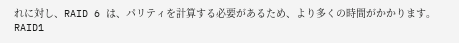れに対し、RAID 6 は、パリティを計算する必要があるため、より多くの時間がかかります。
RAID1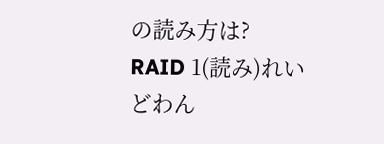の読み方は?
RAID 1(読み)れいどわん